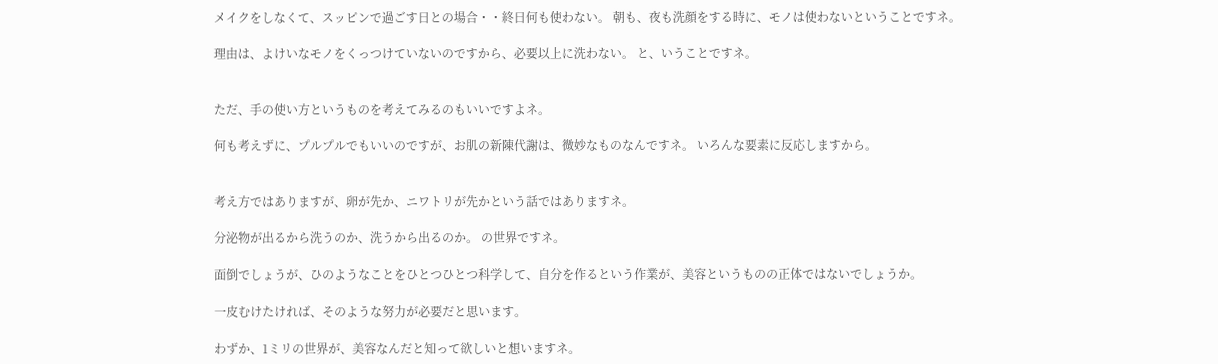メイクをしなくて、スッピンで過ごす日との場合・・終日何も使わない。 朝も、夜も洗顔をする時に、モノは使わないということですネ。

理由は、よけいなモノをくっつけていないのですから、必要以上に洗わない。 と、いうことですネ。


ただ、手の使い方というものを考えてみるのもいいですよネ。

何も考えずに、プルプルでもいいのですが、お肌の新陳代謝は、微妙なものなんですネ。 いろんな要素に反応しますから。


考え方ではありますが、卵が先か、ニワトリが先かという話ではありますネ。

分泌物が出るから洗うのか、洗うから出るのか。 の世界ですネ。

面倒でしょうが、ひのようなことをひとつひとつ科学して、自分を作るという作業が、美容というものの正体ではないでしょうか。

一皮むけたければ、そのような努力が必要だと思います。

わずか、1ミリの世界が、美容なんだと知って欲しいと想いますネ。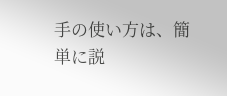手の使い方は、簡単に説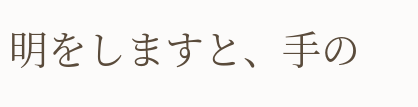明をしますと、手の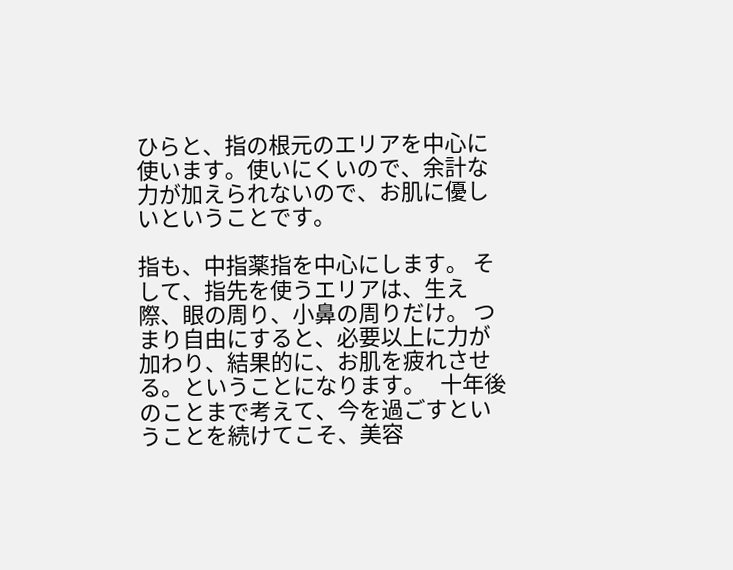ひらと、指の根元のエリアを中心に使います。使いにくいので、余計な力が加えられないので、お肌に優しいということです。

指も、中指薬指を中心にします。 そして、指先を使うエリアは、生え際、眼の周り、小鼻の周りだけ。 つまり自由にすると、必要以上に力が加わり、結果的に、お肌を疲れさせる。ということになります。   十年後のことまで考えて、今を過ごすということを続けてこそ、美容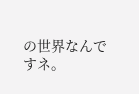の世界なんですネ。